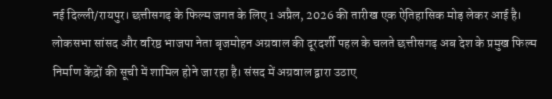नई दिल्ली/रायपुर। छत्तीसगढ़ के फिल्म जगत के लिए 1 अप्रैल, 2026 की तारीख एक ऐतिहासिक मोड़ लेकर आई है। लोकसभा सांसद और वरिष्ठ भाजपा नेता बृजमोहन अग्रवाल की दूरदर्शी पहल के चलते छत्तीसगढ़ अब देश के प्रमुख फिल्म निर्माण केंद्रों की सूची में शामिल होने जा रहा है। संसद में अग्रवाल द्वारा उठाए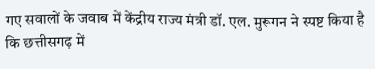गए सवालों के जवाब में केंद्रीय राज्य मंत्री डॉ. एल. मुरूगन ने स्पष्ट किया है कि छत्तीसगढ़ में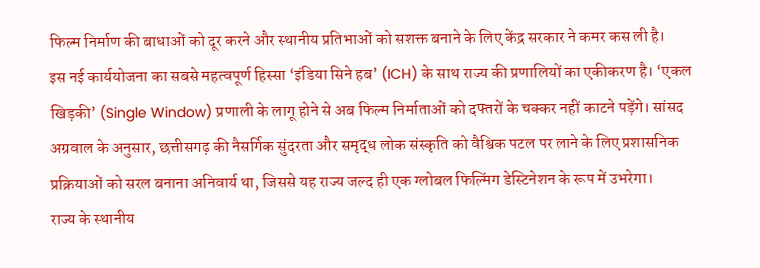फिल्म निर्माण की बाधाओं को दूर करने और स्थानीय प्रतिभाओं को सशक्त बनाने के लिए केंद्र सरकार ने कमर कस ली है।
इस नई कार्ययोजना का सबसे महत्वपूर्ण हिस्सा ‘इंडिया सिने हब’ (ICH) के साथ राज्य की प्रणालियों का एकीकरण है। ‘एकल खिड़की’ (Single Window) प्रणाली के लागू होने से अब फिल्म निर्माताओं को दफ्तरों के चक्कर नहीं काटने पड़ेंगे। सांसद अग्रवाल के अनुसार, छत्तीसगढ़ की नैसर्गिक सुंदरता और समृद्ध लोक संस्कृति को वैश्विक पटल पर लाने के लिए प्रशासनिक प्रक्रियाओं को सरल बनाना अनिवार्य था, जिससे यह राज्य जल्द ही एक ग्लोबल फिल्मिंग डेस्टिनेशन के रूप में उभरेगा।
राज्य के स्थानीय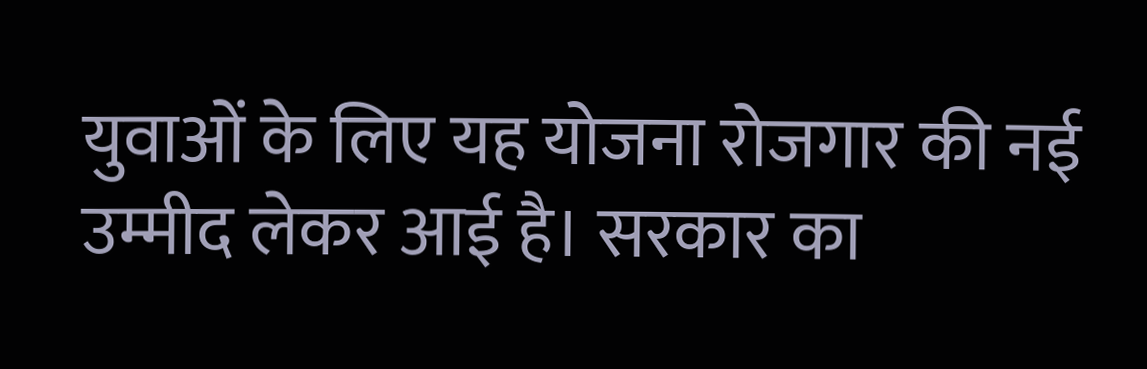युवाओं के लिए यह योजना रोजगार की नई उम्मीद लेकर आई है। सरकार का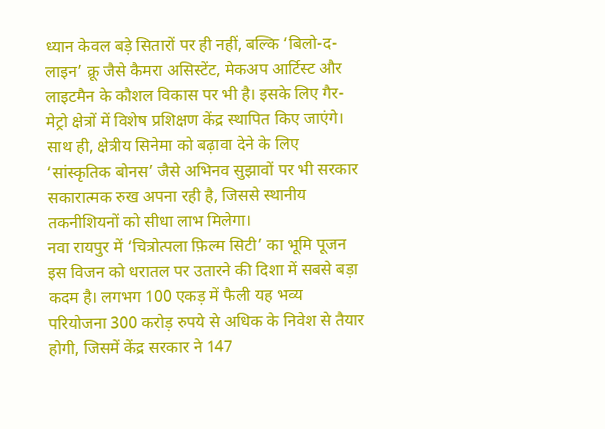ध्यान केवल बड़े सितारों पर ही नहीं, बल्कि ‘बिलो-द-लाइन’ क्रू जैसे कैमरा असिस्टेंट, मेकअप आर्टिस्ट और लाइटमैन के कौशल विकास पर भी है। इसके लिए गैर-मेट्रो क्षेत्रों में विशेष प्रशिक्षण केंद्र स्थापित किए जाएंगे। साथ ही, क्षेत्रीय सिनेमा को बढ़ावा देने के लिए ‘सांस्कृतिक बोनस’ जैसे अभिनव सुझावों पर भी सरकार सकारात्मक रुख अपना रही है, जिससे स्थानीय तकनीशियनों को सीधा लाभ मिलेगा।
नवा रायपुर में ‘चित्रोत्पला फ़िल्म सिटी’ का भूमि पूजन इस विजन को धरातल पर उतारने की दिशा में सबसे बड़ा कदम है। लगभग 100 एकड़ में फैली यह भव्य परियोजना 300 करोड़ रुपये से अधिक के निवेश से तैयार होगी, जिसमें केंद्र सरकार ने 147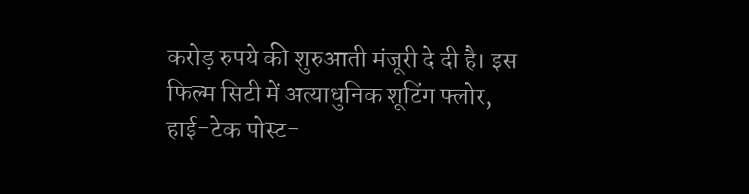करोड़ रुपये की शुरुआती मंजूरी दे दी है। इस फिल्म सिटी में अत्याधुनिक शूटिंग फ्लोर, हाई-टेक पोस्ट-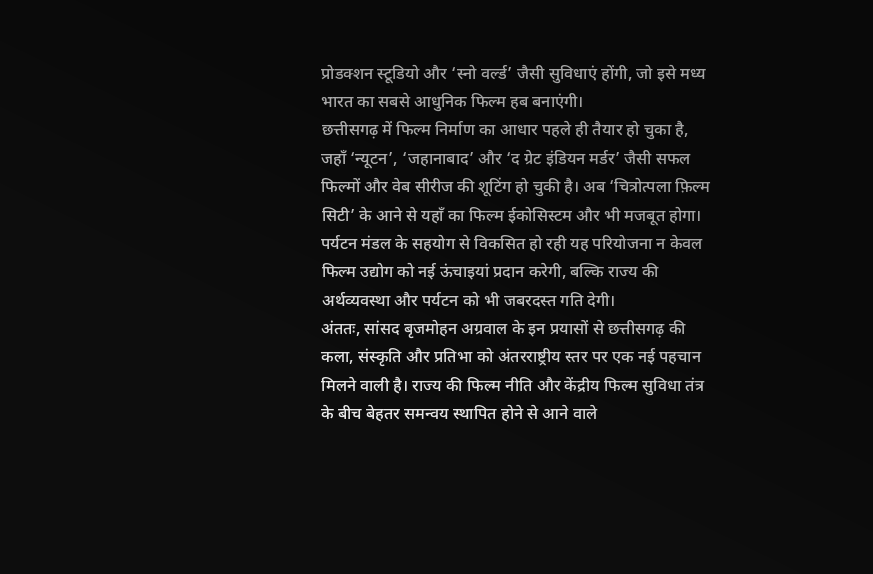प्रोडक्शन स्टूडियो और ‘स्नो वर्ल्ड’ जैसी सुविधाएं होंगी, जो इसे मध्य भारत का सबसे आधुनिक फिल्म हब बनाएंगी।
छत्तीसगढ़ में फिल्म निर्माण का आधार पहले ही तैयार हो चुका है, जहाँ ‘न्यूटन’, ‘जहानाबाद’ और ‘द ग्रेट इंडियन मर्डर’ जैसी सफल फिल्मों और वेब सीरीज की शूटिंग हो चुकी है। अब ‘चित्रोत्पला फ़िल्म सिटी’ के आने से यहाँ का फिल्म ईकोसिस्टम और भी मजबूत होगा। पर्यटन मंडल के सहयोग से विकसित हो रही यह परियोजना न केवल फिल्म उद्योग को नई ऊंचाइयां प्रदान करेगी, बल्कि राज्य की अर्थव्यवस्था और पर्यटन को भी जबरदस्त गति देगी।
अंततः, सांसद बृजमोहन अग्रवाल के इन प्रयासों से छत्तीसगढ़ की कला, संस्कृति और प्रतिभा को अंतरराष्ट्रीय स्तर पर एक नई पहचान मिलने वाली है। राज्य की फिल्म नीति और केंद्रीय फिल्म सुविधा तंत्र के बीच बेहतर समन्वय स्थापित होने से आने वाले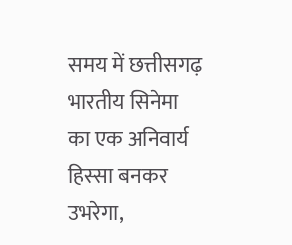समय में छत्तीसगढ़ भारतीय सिनेमा का एक अनिवार्य हिस्सा बनकर उभरेगा,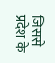जिससे प्रदेश के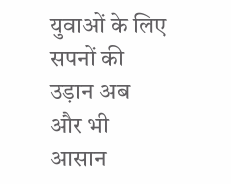युवाओं के लिए सपनों की उड़ान अब और भी आसान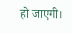हो जाएगी।